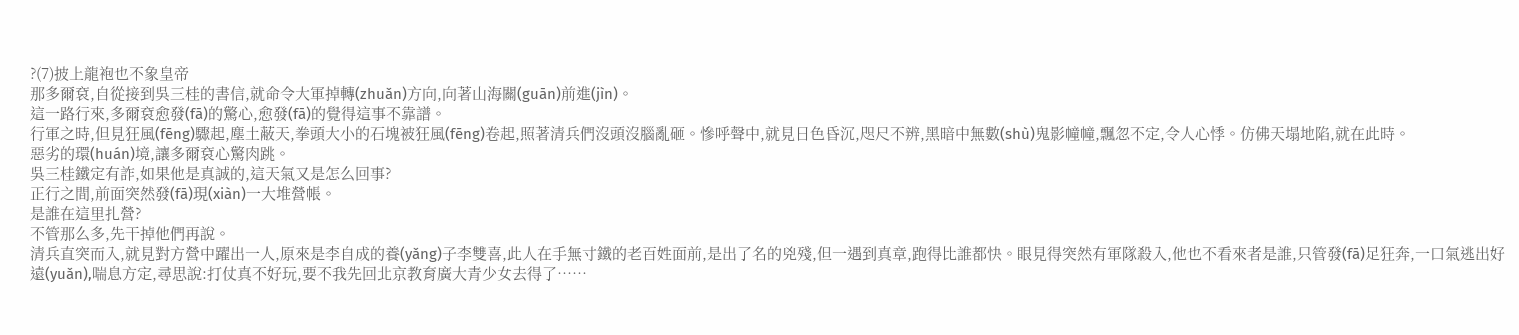?(7)披上龍袍也不象皇帝
那多爾袞,自從接到吳三桂的書信,就命令大軍掉轉(zhuǎn)方向,向著山海關(guān)前進(jìn)。
這一路行來,多爾袞愈發(fā)的驚心,愈發(fā)的覺得這事不靠譜。
行軍之時,但見狂風(fēng)驟起,塵土蔽天,拳頭大小的石塊被狂風(fēng)卷起,照著清兵們沒頭沒腦亂砸。慘呼聲中,就見日色昏沉,咫尺不辨,黑暗中無數(shù)鬼影幢幢,飄忽不定,令人心悸。仿佛天塌地陷,就在此時。
惡劣的環(huán)境,讓多爾袞心驚肉跳。
吳三桂鐵定有詐,如果他是真誠的,這天氣又是怎么回事?
正行之間,前面突然發(fā)現(xiàn)一大堆營帳。
是誰在這里扎營?
不管那么多,先干掉他們再說。
清兵直突而入,就見對方營中躍出一人,原來是李自成的養(yǎng)子李雙喜,此人在手無寸鐵的老百姓面前,是出了名的兇殘,但一遇到真章,跑得比誰都快。眼見得突然有軍隊殺入,他也不看來者是誰,只管發(fā)足狂奔,一口氣逃出好遠(yuǎn),喘息方定,尋思說:打仗真不好玩,要不我先回北京教育廣大青少女去得了……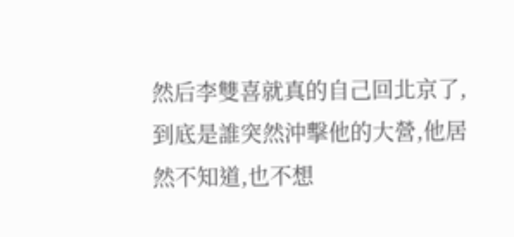然后李雙喜就真的自己回北京了,到底是誰突然沖擊他的大營,他居然不知道,也不想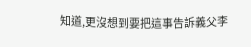知道,更沒想到要把這事告訴義父李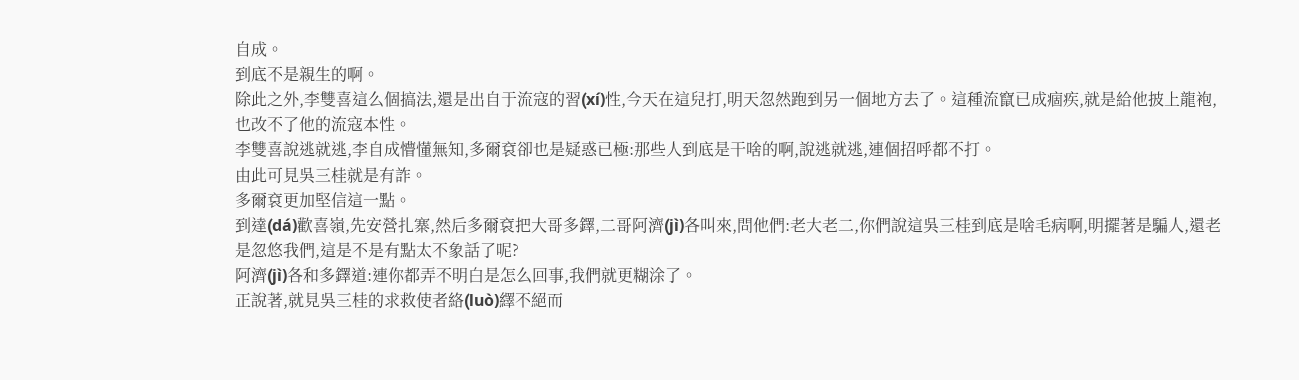自成。
到底不是親生的啊。
除此之外,李雙喜這么個搞法,還是出自于流寇的習(xí)性,今天在這兒打,明天忽然跑到另一個地方去了。這種流竄已成痼疾,就是給他披上龍袍,也改不了他的流寇本性。
李雙喜說逃就逃,李自成懵懂無知,多爾袞卻也是疑惑已極:那些人到底是干啥的啊,說逃就逃,連個招呼都不打。
由此可見吳三桂就是有詐。
多爾袞更加堅信這一點。
到達(dá)歡喜嶺,先安營扎寨,然后多爾袞把大哥多鐸,二哥阿濟(jì)各叫來,問他們:老大老二,你們說這吳三桂到底是啥毛病啊,明擺著是騙人,還老是忽悠我們,這是不是有點太不象話了呢?
阿濟(jì)各和多鐸道:連你都弄不明白是怎么回事,我們就更糊涂了。
正說著,就見吳三桂的求救使者絡(luò)繹不絕而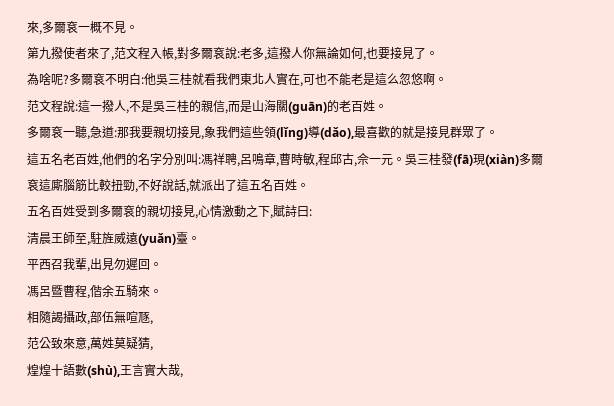來,多爾袞一概不見。
第九撥使者來了,范文程入帳,對多爾袞說:老多,這撥人你無論如何,也要接見了。
為啥呢?多爾袞不明白:他吳三桂就看我們東北人實在,可也不能老是這么忽悠啊。
范文程說:這一撥人,不是吳三桂的親信,而是山海關(guān)的老百姓。
多爾袞一聽,急道:那我要親切接見,象我們這些領(lǐng)導(dǎo),最喜歡的就是接見群眾了。
這五名老百姓,他們的名字分別叫:馮祥聘,呂鳴章,曹時敏,程邱古,佘一元。吳三桂發(fā)現(xiàn)多爾袞這廝腦筋比較扭勁,不好說話,就派出了這五名百姓。
五名百姓受到多爾袞的親切接見,心情激動之下,賦詩曰:
清晨王師至,駐旌威遠(yuǎn)臺。
平西召我輩,出見勿遲回。
馮呂暨曹程,偕余五騎來。
相隨謁攝政,部伍無喧豗,
范公致來意,萬姓莫疑猜,
煌煌十語數(shù),王言實大哉,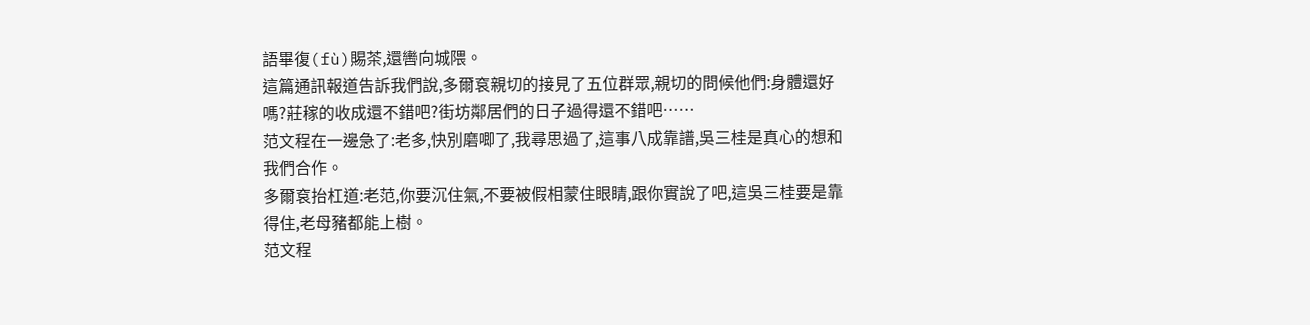語畢復(fù)賜茶,還轡向城隈。
這篇通訊報道告訴我們說,多爾袞親切的接見了五位群眾,親切的問候他們:身體還好嗎?莊稼的收成還不錯吧?街坊鄰居們的日子過得還不錯吧……
范文程在一邊急了:老多,快別磨唧了,我尋思過了,這事八成靠譜,吳三桂是真心的想和我們合作。
多爾袞抬杠道:老范,你要沉住氣,不要被假相蒙住眼睛,跟你實說了吧,這吳三桂要是靠得住,老母豬都能上樹。
范文程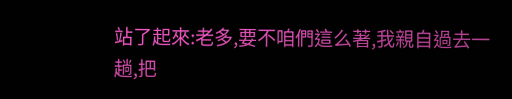站了起來:老多,要不咱們這么著,我親自過去一趟,把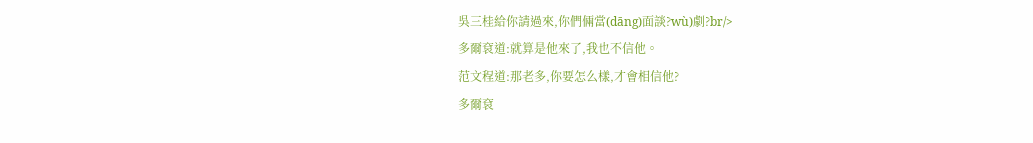吳三桂給你請過來,你們倆當(dāng)面談?wù)劇?br/>
多爾袞道:就算是他來了,我也不信他。
范文程道:那老多,你要怎么樣,才會相信他?
多爾袞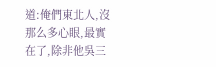道:俺們東北人,沒那么多心眼,最實在了,除非他吳三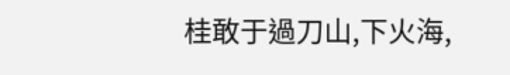桂敢于過刀山,下火海,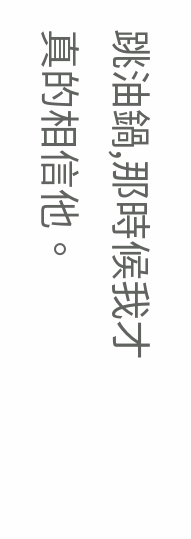跳油鍋,那時候我才真的相信他。